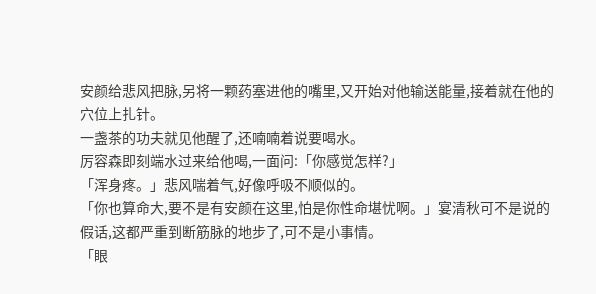安颜给悲风把脉,另将一颗药塞进他的嘴里,又开始对他输送能量,接着就在他的穴位上扎针。
一盏茶的功夫就见他醒了,还喃喃着说要喝水。
厉容森即刻端水过来给他喝,一面问:「你感觉怎样?」
「浑身疼。」悲风喘着气,好像呼吸不顺似的。
「你也算命大,要不是有安颜在这里,怕是你性命堪忧啊。」宴清秋可不是说的假话,这都严重到断筋脉的地步了,可不是小事情。
「眼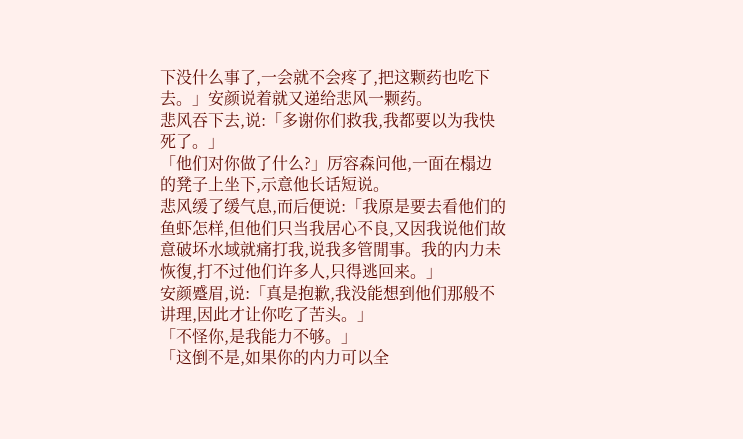下没什么事了,一会就不会疼了,把这颗药也吃下去。」安颜说着就又递给悲风一颗药。
悲风吞下去,说:「多谢你们救我,我都要以为我快死了。」
「他们对你做了什么?」厉容森问他,一面在榻边的凳子上坐下,示意他长话短说。
悲风缓了缓气息,而后便说:「我原是要去看他们的鱼虾怎样,但他们只当我居心不良,又因我说他们故意破坏水域就痛打我,说我多管閒事。我的内力未恢復,打不过他们许多人,只得逃回来。」
安颜蹙眉,说:「真是抱歉,我没能想到他们那般不讲理,因此才让你吃了苦头。」
「不怪你,是我能力不够。」
「这倒不是,如果你的内力可以全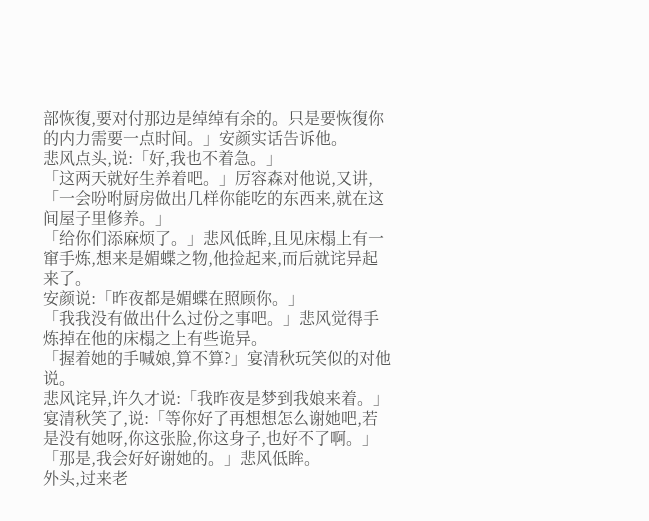部恢復,要对付那边是绰绰有余的。只是要恢復你的内力需要一点时间。」安颜实话告诉他。
悲风点头,说:「好,我也不着急。」
「这两天就好生养着吧。」厉容森对他说,又讲,「一会吩咐厨房做出几样你能吃的东西来,就在这间屋子里修养。」
「给你们添麻烦了。」悲风低眸,且见床榻上有一窜手炼,想来是媚蝶之物,他捡起来,而后就诧异起来了。
安颜说:「昨夜都是媚蝶在照顾你。」
「我我没有做出什么过份之事吧。」悲风觉得手炼掉在他的床榻之上有些诡异。
「握着她的手喊娘,算不算?」宴清秋玩笑似的对他说。
悲风诧异,许久才说:「我昨夜是梦到我娘来着。」
宴清秋笑了,说:「等你好了再想想怎么谢她吧,若是没有她呀,你这张脸,你这身子,也好不了啊。」
「那是,我会好好谢她的。」悲风低眸。
外头,过来老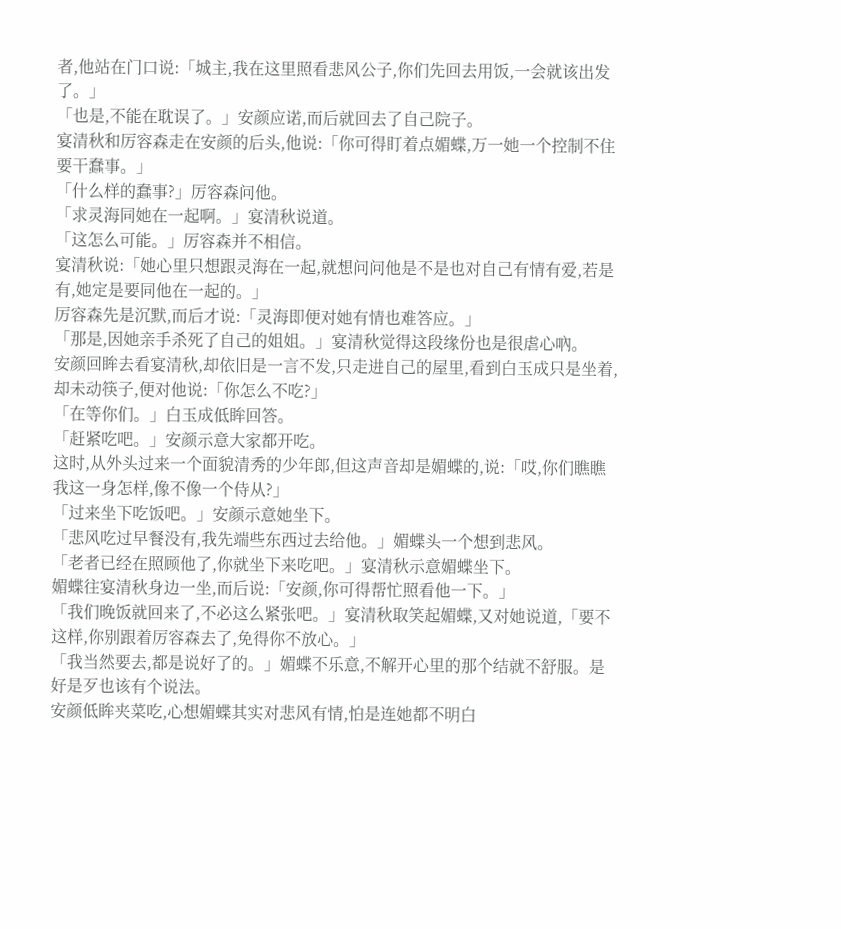者,他站在门口说:「城主,我在这里照看悲风公子,你们先回去用饭,一会就该出发了。」
「也是,不能在耽误了。」安颜应诺,而后就回去了自己院子。
宴清秋和厉容森走在安颜的后头,他说:「你可得盯着点媚蝶,万一她一个控制不住要干蠢事。」
「什么样的蠢事?」厉容森问他。
「求灵海同她在一起啊。」宴清秋说道。
「这怎么可能。」厉容森并不相信。
宴清秋说:「她心里只想跟灵海在一起,就想问问他是不是也对自己有情有爱,若是有,她定是要同他在一起的。」
厉容森先是沉默,而后才说:「灵海即便对她有情也难答应。」
「那是,因她亲手杀死了自己的姐姐。」宴清秋觉得这段缘份也是很虐心吶。
安颜回眸去看宴清秋,却依旧是一言不发,只走进自己的屋里,看到白玉成只是坐着,却未动筷子,便对他说:「你怎么不吃?」
「在等你们。」白玉成低眸回答。
「赶紧吃吧。」安颜示意大家都开吃。
这时,从外头过来一个面貌清秀的少年郎,但这声音却是媚蝶的,说:「哎,你们瞧瞧我这一身怎样,像不像一个侍从?」
「过来坐下吃饭吧。」安颜示意她坐下。
「悲风吃过早餐没有,我先端些东西过去给他。」媚蝶头一个想到悲风。
「老者已经在照顾他了,你就坐下来吃吧。」宴清秋示意媚蝶坐下。
媚蝶往宴清秋身边一坐,而后说:「安颜,你可得帮忙照看他一下。」
「我们晚饭就回来了,不必这么紧张吧。」宴清秋取笑起媚蝶,又对她说道,「要不这样,你别跟着厉容森去了,免得你不放心。」
「我当然要去,都是说好了的。」媚蝶不乐意,不解开心里的那个结就不舒服。是好是歹也该有个说法。
安颜低眸夹菜吃,心想媚蝶其实对悲风有情,怕是连她都不明白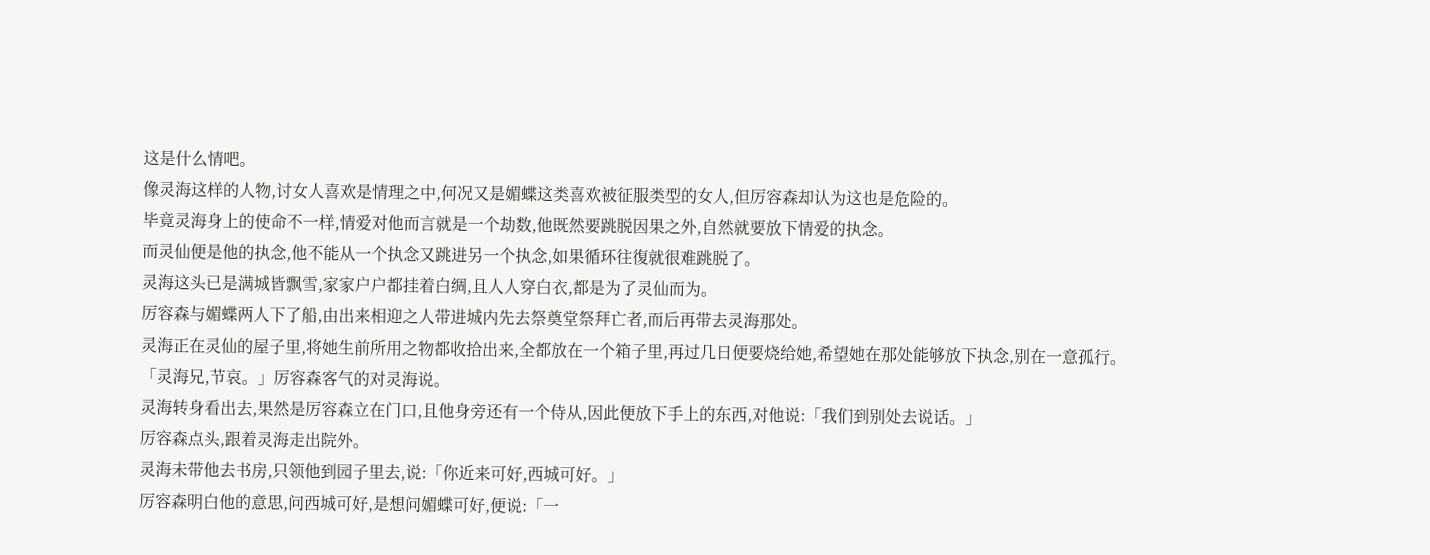这是什么情吧。
像灵海这样的人物,讨女人喜欢是情理之中,何况又是媚蝶这类喜欢被征服类型的女人,但厉容森却认为这也是危险的。
毕竟灵海身上的使命不一样,情爱对他而言就是一个劫数,他既然要跳脱因果之外,自然就要放下情爱的执念。
而灵仙便是他的执念,他不能从一个执念又跳进另一个执念,如果循环往復就很难跳脱了。
灵海这头已是满城皆飘雪,家家户户都挂着白绸,且人人穿白衣,都是为了灵仙而为。
厉容森与媚蝶两人下了船,由出来相迎之人带进城内先去祭奠堂祭拜亡者,而后再带去灵海那处。
灵海正在灵仙的屋子里,将她生前所用之物都收拾出来,全都放在一个箱子里,再过几日便要烧给她,希望她在那处能够放下执念,别在一意孤行。
「灵海兄,节哀。」厉容森客气的对灵海说。
灵海转身看出去,果然是厉容森立在门口,且他身旁还有一个侍从,因此便放下手上的东西,对他说:「我们到别处去说话。」
厉容森点头,跟着灵海走出院外。
灵海未带他去书房,只领他到园子里去,说:「你近来可好,西城可好。」
厉容森明白他的意思,问西城可好,是想问媚蝶可好,便说:「一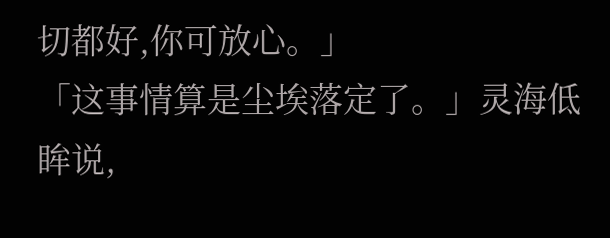切都好,你可放心。」
「这事情算是尘埃落定了。」灵海低眸说,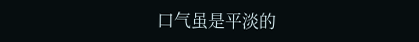口气虽是平淡的